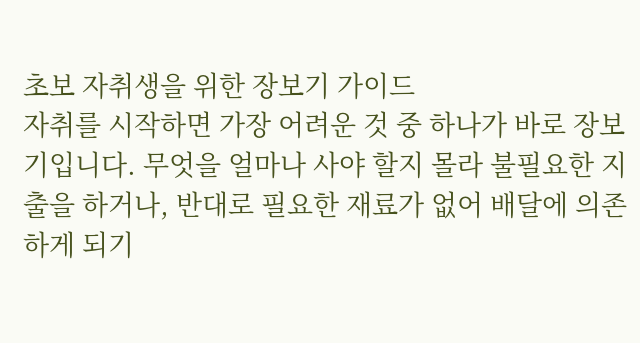초보 자취생을 위한 장보기 가이드
자취를 시작하면 가장 어려운 것 중 하나가 바로 장보기입니다. 무엇을 얼마나 사야 할지 몰라 불필요한 지출을 하거나, 반대로 필요한 재료가 없어 배달에 의존하게 되기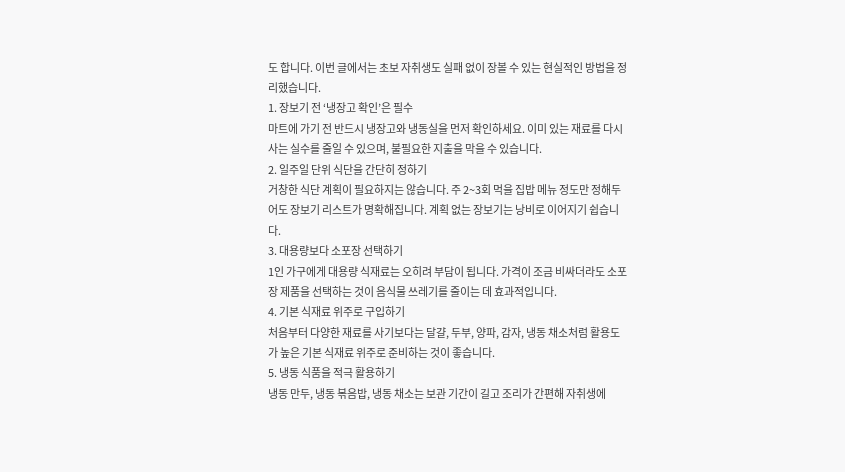도 합니다. 이번 글에서는 초보 자취생도 실패 없이 장볼 수 있는 현실적인 방법을 정리했습니다.
1. 장보기 전 ‘냉장고 확인’은 필수
마트에 가기 전 반드시 냉장고와 냉동실을 먼저 확인하세요. 이미 있는 재료를 다시 사는 실수를 줄일 수 있으며, 불필요한 지출을 막을 수 있습니다.
2. 일주일 단위 식단을 간단히 정하기
거창한 식단 계획이 필요하지는 않습니다. 주 2~3회 먹을 집밥 메뉴 정도만 정해두어도 장보기 리스트가 명확해집니다. 계획 없는 장보기는 낭비로 이어지기 쉽습니다.
3. 대용량보다 소포장 선택하기
1인 가구에게 대용량 식재료는 오히려 부담이 됩니다. 가격이 조금 비싸더라도 소포장 제품을 선택하는 것이 음식물 쓰레기를 줄이는 데 효과적입니다.
4. 기본 식재료 위주로 구입하기
처음부터 다양한 재료를 사기보다는 달걀, 두부, 양파, 감자, 냉동 채소처럼 활용도가 높은 기본 식재료 위주로 준비하는 것이 좋습니다.
5. 냉동 식품을 적극 활용하기
냉동 만두, 냉동 볶음밥, 냉동 채소는 보관 기간이 길고 조리가 간편해 자취생에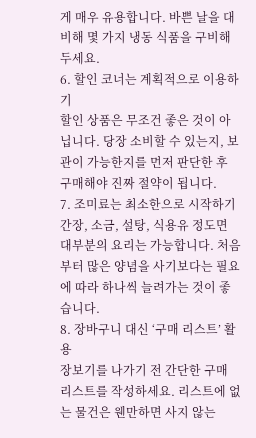게 매우 유용합니다. 바쁜 날을 대비해 몇 가지 냉동 식품을 구비해두세요.
6. 할인 코너는 계획적으로 이용하기
할인 상품은 무조건 좋은 것이 아닙니다. 당장 소비할 수 있는지, 보관이 가능한지를 먼저 판단한 후 구매해야 진짜 절약이 됩니다.
7. 조미료는 최소한으로 시작하기
간장, 소금, 설탕, 식용유 정도면 대부분의 요리는 가능합니다. 처음부터 많은 양념을 사기보다는 필요에 따라 하나씩 늘려가는 것이 좋습니다.
8. 장바구니 대신 ‘구매 리스트’ 활용
장보기를 나가기 전 간단한 구매 리스트를 작성하세요. 리스트에 없는 물건은 웬만하면 사지 않는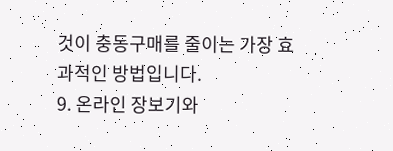것이 충동구매를 줄이는 가장 효과적인 방법입니다.
9. 온라인 장보기와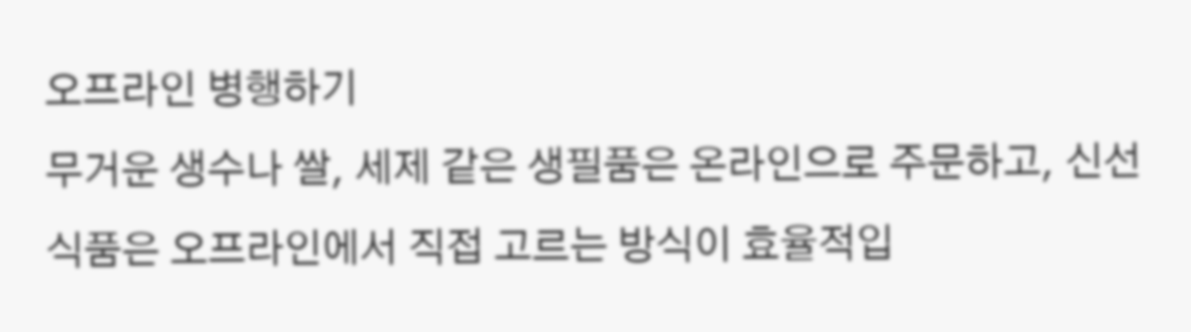오프라인 병행하기
무거운 생수나 쌀, 세제 같은 생필품은 온라인으로 주문하고, 신선 식품은 오프라인에서 직접 고르는 방식이 효율적입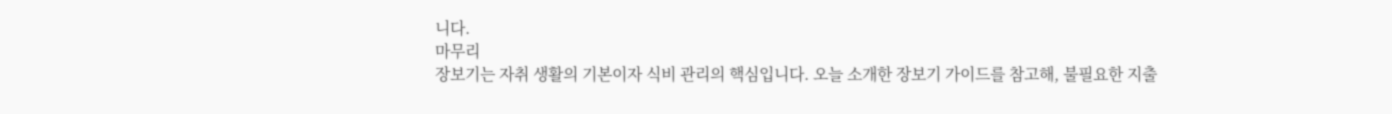니다.
마무리
장보기는 자취 생활의 기본이자 식비 관리의 핵심입니다. 오늘 소개한 장보기 가이드를 참고해, 불필요한 지출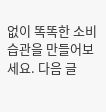없이 똑똑한 소비 습관을 만들어보세요. 다음 글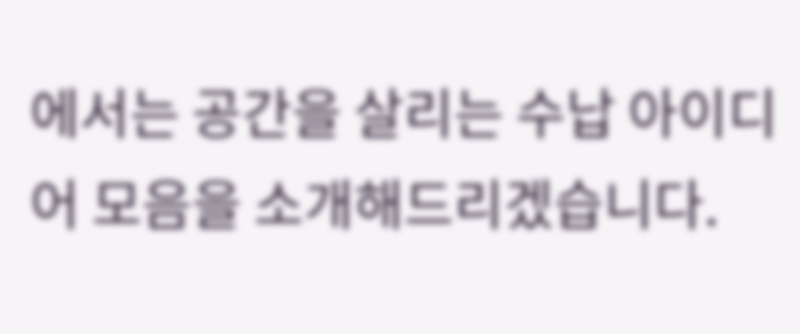에서는 공간을 살리는 수납 아이디어 모음을 소개해드리겠습니다.